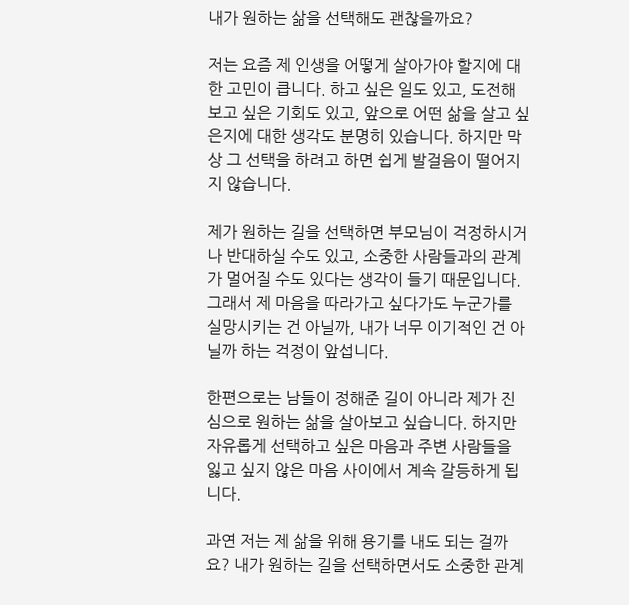내가 원하는 삶을 선택해도 괜찮을까요?

저는 요즘 제 인생을 어떻게 살아가야 할지에 대한 고민이 큽니다. 하고 싶은 일도 있고, 도전해 보고 싶은 기회도 있고, 앞으로 어떤 삶을 살고 싶은지에 대한 생각도 분명히 있습니다. 하지만 막상 그 선택을 하려고 하면 쉽게 발걸음이 떨어지지 않습니다.

제가 원하는 길을 선택하면 부모님이 걱정하시거나 반대하실 수도 있고, 소중한 사람들과의 관계가 멀어질 수도 있다는 생각이 들기 때문입니다. 그래서 제 마음을 따라가고 싶다가도 누군가를 실망시키는 건 아닐까, 내가 너무 이기적인 건 아닐까 하는 걱정이 앞섭니다.

한편으로는 남들이 정해준 길이 아니라 제가 진심으로 원하는 삶을 살아보고 싶습니다. 하지만 자유롭게 선택하고 싶은 마음과 주변 사람들을 잃고 싶지 않은 마음 사이에서 계속 갈등하게 됩니다.

과연 저는 제 삶을 위해 용기를 내도 되는 걸까요? 내가 원하는 길을 선택하면서도 소중한 관계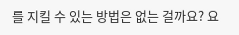를 지킬 수 있는 방법은 없는 걸까요? 요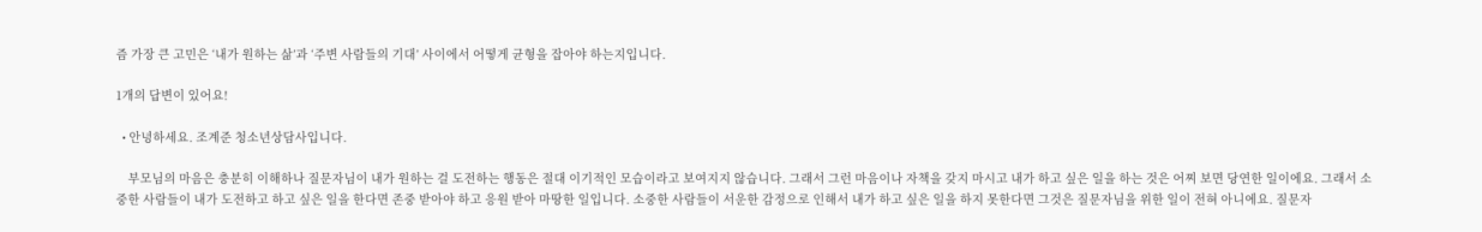즘 가장 큰 고민은 ‘내가 원하는 삶’과 ‘주변 사람들의 기대’ 사이에서 어떻게 균형을 잡아야 하는지입니다.

1개의 답변이 있어요!

  • 안녕하세요. 조계준 청소년상담사입니다.

    부모님의 마음은 충분히 이해하나 질문자님이 내가 원하는 걸 도전하는 행동은 절대 이기적인 모습이라고 보여지지 않습니다. 그래서 그런 마음이나 자책을 갖지 마시고 내가 하고 싶은 일을 하는 것은 어찌 보면 당연한 일이에요. 그래서 소중한 사람들이 내가 도전하고 하고 싶은 일을 한다면 존중 받아야 하고 응원 받아 마땅한 일입니다. 소중한 사람들이 서운한 감정으로 인해서 내가 하고 싶은 일을 하지 못한다면 그것은 질문자님을 위한 일이 전혀 아니에요. 질문자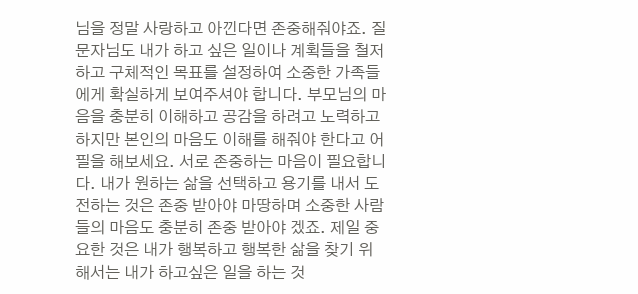님을 정말 사랑하고 아낀다면 존중해줘야죠. 질문자님도 내가 하고 싶은 일이나 계획들을 철저하고 구체적인 목표를 설정하여 소중한 가족들에게 확실하게 보여주셔야 합니다. 부모님의 마음을 충분히 이해하고 공감을 하려고 노력하고 하지만 본인의 마음도 이해를 해줘야 한다고 어필을 해보세요. 서로 존중하는 마음이 필요합니다. 내가 원하는 삶을 선택하고 용기를 내서 도전하는 것은 존중 받아야 마땅하며 소중한 사람들의 마음도 충분히 존중 받아야 겠죠. 제일 중요한 것은 내가 행복하고 행복한 삶을 찾기 위해서는 내가 하고싶은 일을 하는 것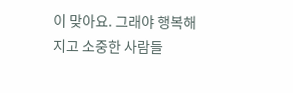이 맞아요. 그래야 행복해지고 소중한 사람들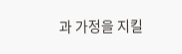과 가정을 지킬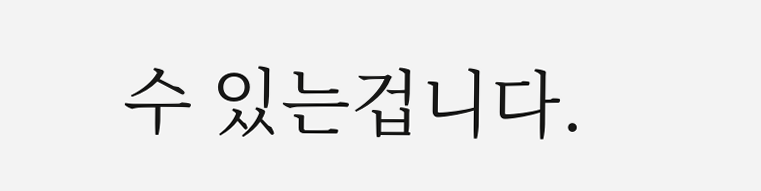수 있는겁니다.